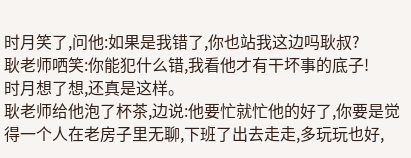时月笑了,问他:如果是我错了,你也站我这边吗耿叔?
耿老师哂笑:你能犯什么错,我看他才有干坏事的底子!
时月想了想,还真是这样。
耿老师给他泡了杯茶,边说:他要忙就忙他的好了,你要是觉得一个人在老房子里无聊,下班了出去走走,多玩玩也好,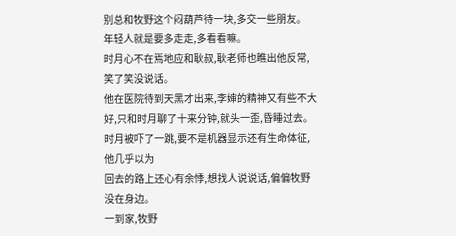别总和牧野这个闷葫芦待一块,多交一些朋友。
年轻人就是要多走走,多看看嘛。
时月心不在焉地应和耿叔,耿老师也瞧出他反常,笑了笑没说话。
他在医院待到天黑才出来,李婶的精神又有些不大好,只和时月聊了十来分钟,就头一歪,昏睡过去。
时月被吓了一跳,要不是机器显示还有生命体征,他几乎以为
回去的路上还心有余悸,想找人说说话,偏偏牧野没在身边。
一到家,牧野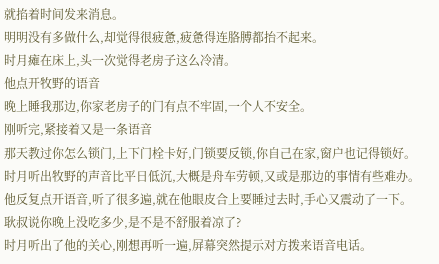就掐着时间发来消息。
明明没有多做什么,却觉得很疲惫,疲惫得连胳膊都抬不起来。
时月瘫在床上,头一次觉得老房子这么冷清。
他点开牧野的语音
晚上睡我那边,你家老房子的门有点不牢固,一个人不安全。
刚听完,紧接着又是一条语音
那天教过你怎么锁门,上下门栓卡好,门锁要反锁,你自己在家,窗户也记得锁好。
时月听出牧野的声音比平日低沉,大概是舟车劳顿,又或是那边的事情有些难办。
他反复点开语音,听了很多遍,就在他眼皮合上要睡过去时,手心又震动了一下。
耿叔说你晚上没吃多少,是不是不舒服着凉了?
时月听出了他的关心,刚想再听一遍,屏幕突然提示对方拨来语音电话。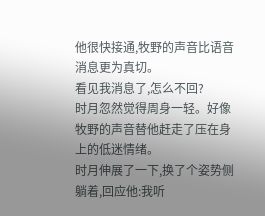他很快接通,牧野的声音比语音消息更为真切。
看见我消息了,怎么不回?
时月忽然觉得周身一轻。好像牧野的声音替他赶走了压在身上的低迷情绪。
时月伸展了一下,换了个姿势侧躺着,回应他:我听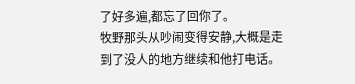了好多遍,都忘了回你了。
牧野那头从吵闹变得安静,大概是走到了没人的地方继续和他打电话。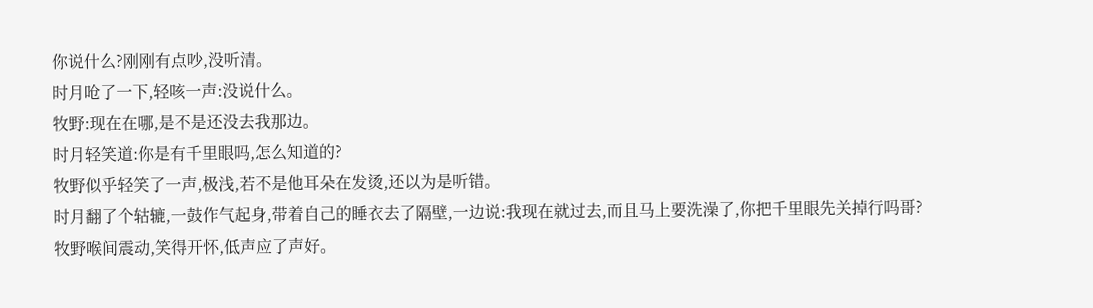你说什么?刚刚有点吵,没听清。
时月呛了一下,轻咳一声:没说什么。
牧野:现在在哪,是不是还没去我那边。
时月轻笑道:你是有千里眼吗,怎么知道的?
牧野似乎轻笑了一声,极浅,若不是他耳朵在发烫,还以为是听错。
时月翻了个轱辘,一鼓作气起身,带着自己的睡衣去了隔壁,一边说:我现在就过去,而且马上要洗澡了,你把千里眼先关掉行吗哥?
牧野喉间震动,笑得开怀,低声应了声好。